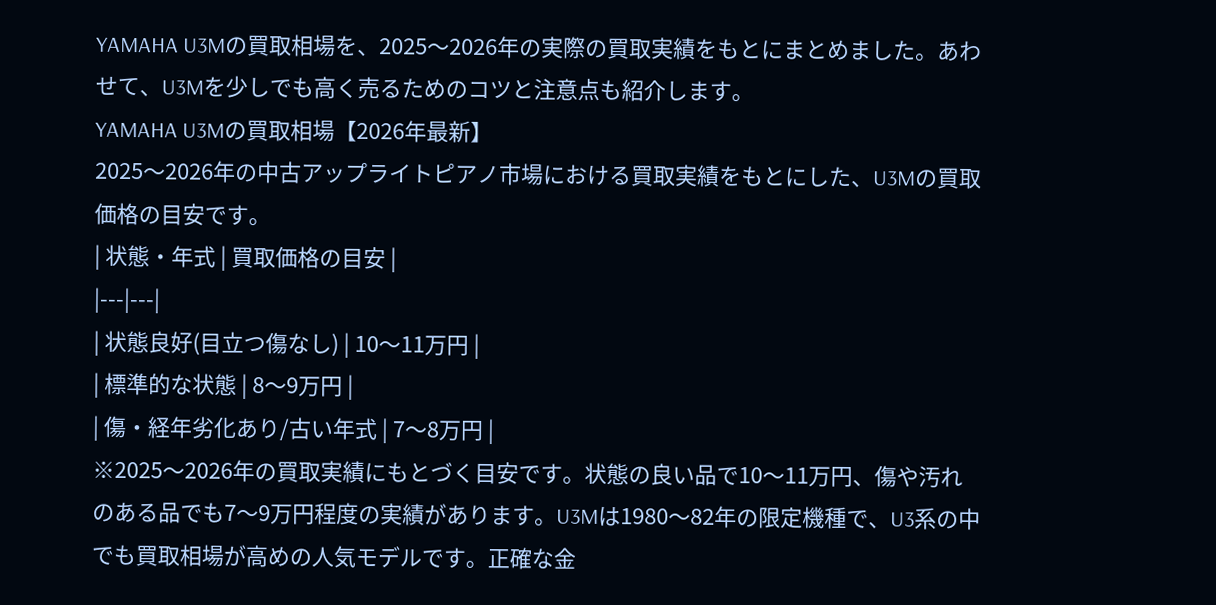YAMAHA U3Mの買取相場を、2025〜2026年の実際の買取実績をもとにまとめました。あわせて、U3Mを少しでも高く売るためのコツと注意点も紹介します。
YAMAHA U3Mの買取相場【2026年最新】
2025〜2026年の中古アップライトピアノ市場における買取実績をもとにした、U3Mの買取価格の目安です。
| 状態・年式 | 買取価格の目安 |
|---|---|
| 状態良好(目立つ傷なし) | 10〜11万円 |
| 標準的な状態 | 8〜9万円 |
| 傷・経年劣化あり/古い年式 | 7〜8万円 |
※2025〜2026年の買取実績にもとづく目安です。状態の良い品で10〜11万円、傷や汚れのある品でも7〜9万円程度の実績があります。U3Mは1980〜82年の限定機種で、U3系の中でも買取相場が高めの人気モデルです。正確な金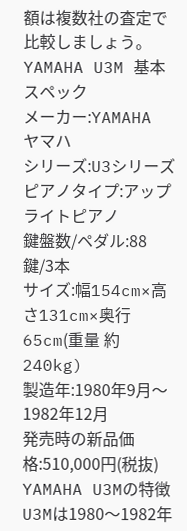額は複数社の査定で比較しましょう。
YAMAHA U3M 基本スペック
メーカー:YAMAHA ヤマハ
シリーズ:U3シリーズ
ピアノタイプ:アップライトピアノ
鍵盤数/ペダル:88鍵/3本
サイズ:幅154cm×高さ131cm×奥行65cm(重量 約240kg)
製造年:1980年9月〜1982年12月
発売時の新品価格:510,000円(税抜)
YAMAHA U3Mの特徴
U3Mは1980〜1982年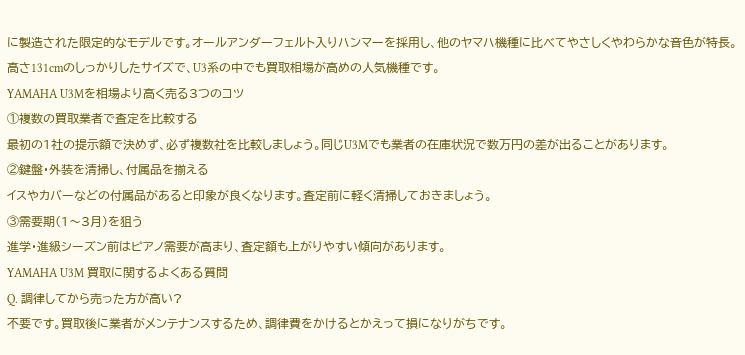に製造された限定的なモデルです。オールアンダーフェルト入りハンマーを採用し、他のヤマハ機種に比べてやさしくやわらかな音色が特長。高さ131cmのしっかりしたサイズで、U3系の中でも買取相場が高めの人気機種です。
YAMAHA U3Mを相場より高く売る3つのコツ
①複数の買取業者で査定を比較する
最初の1社の提示額で決めず、必ず複数社を比較しましょう。同じU3Mでも業者の在庫状況で数万円の差が出ることがあります。
②鍵盤・外装を清掃し、付属品を揃える
イスやカバーなどの付属品があると印象が良くなります。査定前に軽く清掃しておきましょう。
③需要期(1〜3月)を狙う
進学・進級シーズン前はピアノ需要が高まり、査定額も上がりやすい傾向があります。
YAMAHA U3M 買取に関するよくある質問
Q. 調律してから売った方が高い?
不要です。買取後に業者がメンテナンスするため、調律費をかけるとかえって損になりがちです。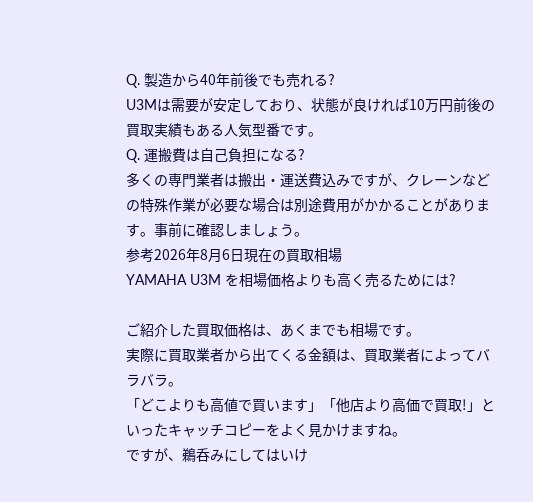Q. 製造から40年前後でも売れる?
U3Mは需要が安定しており、状態が良ければ10万円前後の買取実績もある人気型番です。
Q. 運搬費は自己負担になる?
多くの専門業者は搬出・運送費込みですが、クレーンなどの特殊作業が必要な場合は別途費用がかかることがあります。事前に確認しましょう。
参考2026年8月6日現在の買取相場
YAMAHA U3M を相場価格よりも高く売るためには?

ご紹介した買取価格は、あくまでも相場です。
実際に買取業者から出てくる金額は、買取業者によってバラバラ。
「どこよりも高値で買います」「他店より高価で買取!」といったキャッチコピーをよく見かけますね。
ですが、鵜呑みにしてはいけ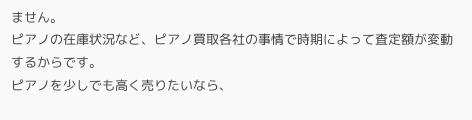ません。
ピアノの在庫状況など、ピアノ買取各社の事情で時期によって査定額が変動するからです。
ピアノを少しでも高く売りたいなら、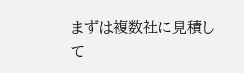まずは複数社に見積して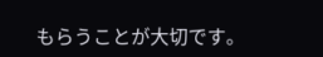もらうことが大切です。